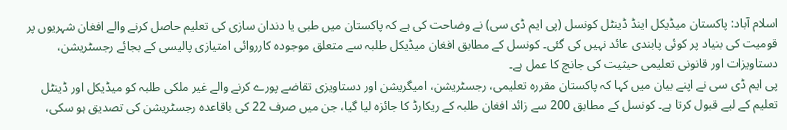اسلام آباد: پاکستان میڈیکل اینڈ ڈینٹل کونسل (پی ایم ڈی سی) نے وضاحت کی ہے کہ پاکستان میں طبی یا دندان سازی کی تعلیم حاصل کرنے والے افغان شہریوں پر قومیت کی بنیاد پر کوئی پابندی عائد نہیں کی گئی۔ کونسل کے مطابق افغان میڈیکل طلبہ سے متعلق موجودہ کارروائی امتیازی پالیسی کے بجائے رجسٹریشن، دستاویزات اور قانونی تعلیمی حیثیت کی جانچ کا عمل ہے۔
پی ایم ڈی سی نے اپنے بیان میں کہا کہ پاکستان مقررہ تعلیمی، رجسٹریشن، امیگریشن اور دستاویزی تقاضے پورے کرنے والے غیر ملکی طلبہ کو میڈیکل اور ڈینٹل تعلیم کے لیے قبول کرتا ہے۔ کونسل کے مطابق 200 سے زائد افغان طلبہ کے ریکارڈ کا جائزہ لیا گیا، جن میں صرف 22 کی باقاعدہ رجسٹریشن کی تصدیق ہو سکی،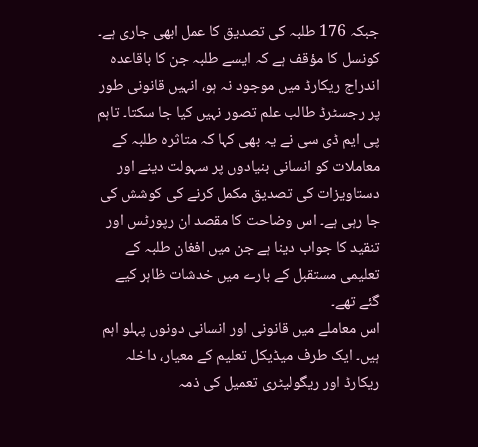جبکہ 176 طلبہ کی تصدیق کا عمل ابھی جاری ہے۔
کونسل کا مؤقف ہے کہ ایسے طلبہ جن کا باقاعدہ اندراج ریکارڈ میں موجود نہ ہو، انہیں قانونی طور پر رجسٹرڈ طالب علم تصور نہیں کیا جا سکتا۔ تاہم پی ایم ڈی سی نے یہ بھی کہا کہ متاثرہ طلبہ کے معاملات کو انسانی بنیادوں پر سہولت دینے اور دستاویزات کی تصدیق مکمل کرنے کی کوشش کی جا رہی ہے۔ اس وضاحت کا مقصد ان رپورٹس اور تنقید کا جواب دینا ہے جن میں افغان طلبہ کے تعلیمی مستقبل کے بارے میں خدشات ظاہر کیے گئے تھے۔
اس معاملے میں قانونی اور انسانی دونوں پہلو اہم ہیں۔ ایک طرف میڈیکل تعلیم کے معیار، داخلہ ریکارڈ اور ریگولیٹری تعمیل کی ذمہ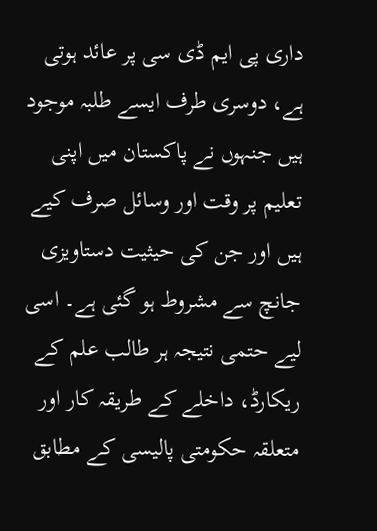داری پی ایم ڈی سی پر عائد ہوتی ہے، دوسری طرف ایسے طلبہ موجود ہیں جنہوں نے پاکستان میں اپنی تعلیم پر وقت اور وسائل صرف کیے ہیں اور جن کی حیثیت دستاویزی جانچ سے مشروط ہو گئی ہے۔ اسی لیے حتمی نتیجہ ہر طالب علم کے ریکارڈ، داخلے کے طریقہ کار اور متعلقہ حکومتی پالیسی کے مطابق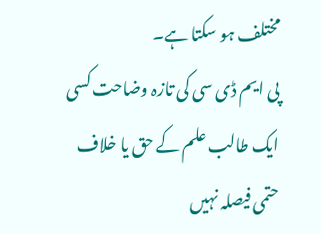مختلف ہو سکتا ہے۔
پی ایم ڈی سی کی تازہ وضاحت کسی ایک طالب علم کے حق یا خلاف حتمی فیصلہ نہیں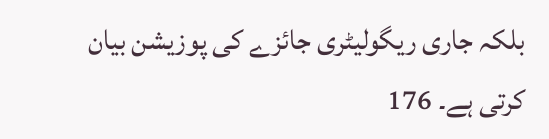بلکہ جاری ریگولیٹری جائزے کی پوزیشن بیان کرتی ہے۔ 176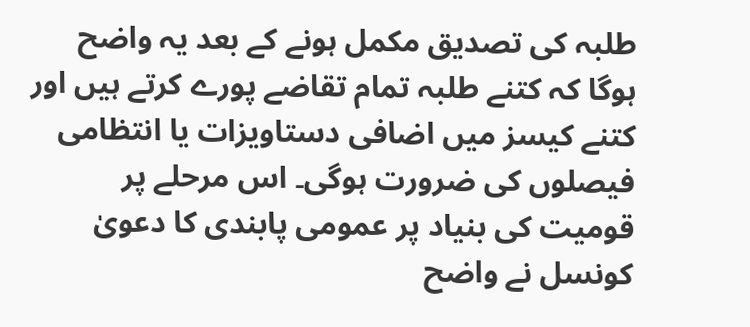طلبہ کی تصدیق مکمل ہونے کے بعد یہ واضح ہوگا کہ کتنے طلبہ تمام تقاضے پورے کرتے ہیں اور کتنے کیسز میں اضافی دستاویزات یا انتظامی فیصلوں کی ضرورت ہوگی۔ اس مرحلے پر قومیت کی بنیاد پر عمومی پابندی کا دعویٰ کونسل نے واضح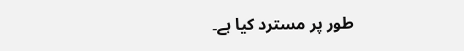طور پر مسترد کیا ہے۔